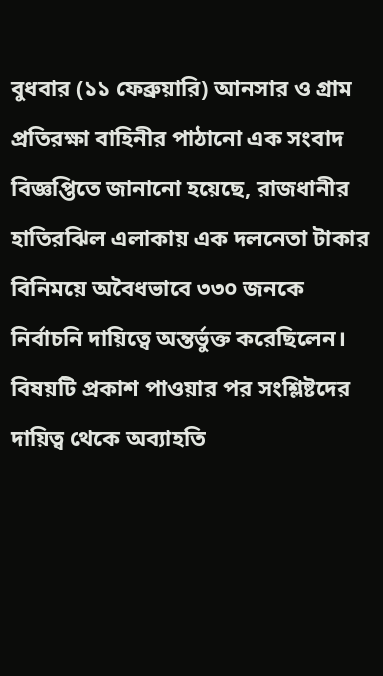বুধবার (১১ ফেব্রুয়ারি) আনসার ও গ্রাম প্রতিরক্ষা বাহিনীর পাঠানো এক সংবাদ বিজ্ঞপ্তিতে জানানো হয়েছে, রাজধানীর হাতিরঝিল এলাকায় এক দলনেতা টাকার বিনিময়ে অবৈধভাবে ৩৩০ জনকে নির্বাচনি দায়িত্বে অন্তর্ভুক্ত করেছিলেন। বিষয়টি প্রকাশ পাওয়ার পর সংশ্লিষ্টদের দায়িত্ব থেকে অব্যাহতি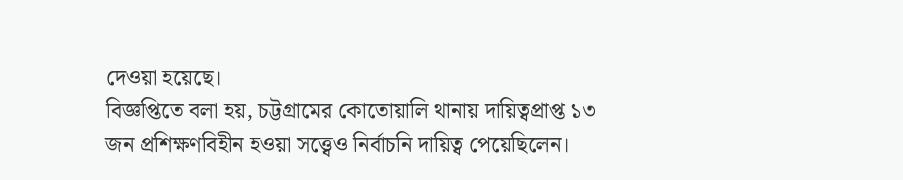দেওয়া হয়েছে।
বিজ্ঞপ্তিতে বলা হয়, চট্টগ্রামের কোতোয়ালি থানায় দায়িত্বপ্রাপ্ত ১৩ জন প্রশিক্ষণবিহীন হওয়া সত্ত্বেও নির্বাচনি দায়িত্ব পেয়েছিলেন।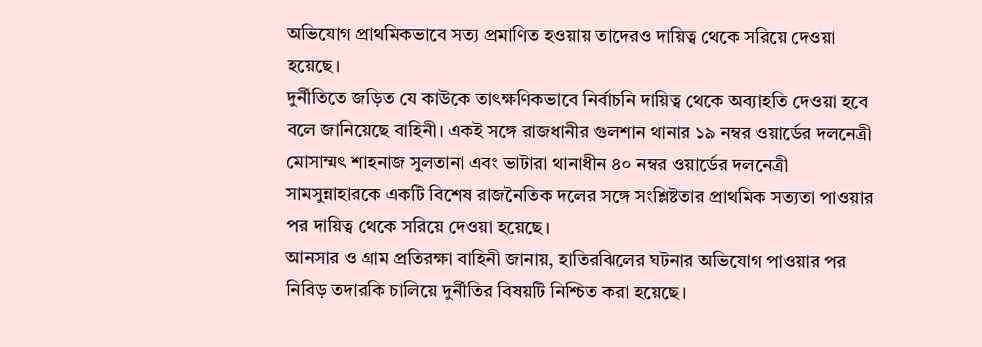অভিযোগ প্রাথমিকভাবে সত্য প্রমাণিত হওয়ায় তাদেরও দায়িত্ব থেকে সরিয়ে দেওয়া হয়েছে।
দুর্নীতিতে জড়িত যে কাউকে তাৎক্ষণিকভাবে নির্বাচনি দায়িত্ব থেকে অব্যাহতি দেওয়া হবে বলে জানিয়েছে বাহিনী। একই সঙ্গে রাজধানীর গুলশান থানার ১৯ নম্বর ওয়ার্ডের দলনেত্রী মোসাম্মৎ শাহনাজ সুলতানা এবং ভাটারা থানাধীন ৪০ নম্বর ওয়ার্ডের দলনেত্রী সামসুন্নাহারকে একটি বিশেষ রাজনৈতিক দলের সঙ্গে সংশ্লিষ্টতার প্রাথমিক সত্যতা পাওয়ার পর দায়িত্ব থেকে সরিয়ে দেওয়া হয়েছে।
আনসার ও গ্রাম প্রতিরক্ষা বাহিনী জানায়, হাতিরঝিলের ঘটনার অভিযোগ পাওয়ার পর নিবিড় তদারকি চালিয়ে দুর্নীতির বিষয়টি নিশ্চিত করা হয়েছে।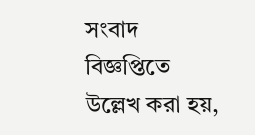সংবাদ বিজ্ঞপ্তিতে উল্লেখ করা হয়,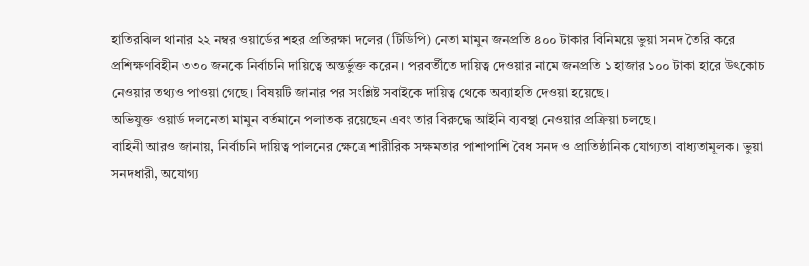হাতিরঝিল থানার ২২ নম্বর ওয়ার্ডের শহর প্রতিরক্ষা দলের (টিডিপি) নেতা মামুন জনপ্রতি ৪০০ টাকার বিনিময়ে ভুয়া সনদ তৈরি করে প্রশিক্ষণবিহীন ৩৩০ জনকে নির্বাচনি দায়িত্বে অন্তর্ভুক্ত করেন। পরবর্তীতে দায়িত্ব দেওয়ার নামে জনপ্রতি ১ হাজার ১০০ টাকা হারে উৎকোচ নেওয়ার তথ্যও পাওয়া গেছে। বিষয়টি জানার পর সংশ্লিষ্ট সবাইকে দায়িত্ব থেকে অব্যাহতি দেওয়া হয়েছে।
অভিযুক্ত ওয়ার্ড দলনেতা মামুন বর্তমানে পলাতক রয়েছেন এবং তার বিরুদ্ধে আইনি ব্যবস্থা নেওয়ার প্রক্রিয়া চলছে।
বাহিনী আরও জানায়, নির্বাচনি দায়িত্ব পালনের ক্ষেত্রে শারীরিক সক্ষমতার পাশাপাশি বৈধ সনদ ও প্রাতিষ্ঠানিক যোগ্যতা বাধ্যতামূলক। ভুয়া সনদধারী, অযোগ্য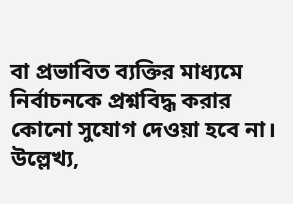বা প্রভাবিত ব্যক্তির মাধ্যমে নির্বাচনকে প্রশ্নবিদ্ধ করার কোনো সুযোগ দেওয়া হবে না।
উল্লেখ্য,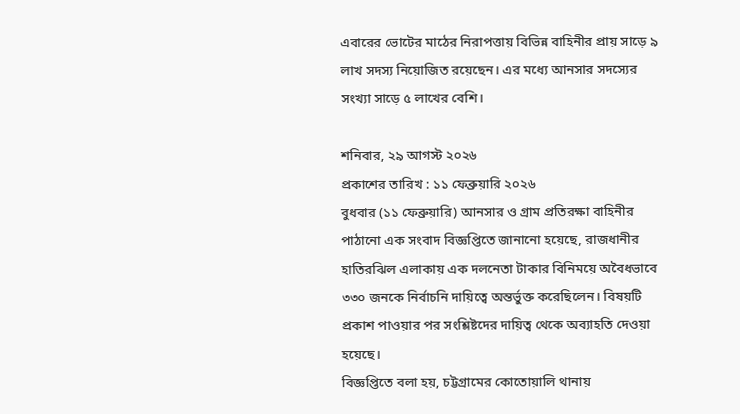এবারের ভোটের মাঠের নিরাপত্তায় বিভিন্ন বাহিনীর প্রায় সাড়ে ৯ লাখ সদস্য নিয়োজিত রয়েছেন। এর মধ্যে আনসার সদস্যের সংখ্যা সাড়ে ৫ লাখের বেশি।

শনিবার, ২৯ আগস্ট ২০২৬
প্রকাশের তারিখ : ১১ ফেব্রুয়ারি ২০২৬
বুধবার (১১ ফেব্রুয়ারি) আনসার ও গ্রাম প্রতিরক্ষা বাহিনীর পাঠানো এক সংবাদ বিজ্ঞপ্তিতে জানানো হয়েছে, রাজধানীর হাতিরঝিল এলাকায় এক দলনেতা টাকার বিনিময়ে অবৈধভাবে ৩৩০ জনকে নির্বাচনি দায়িত্বে অন্তর্ভুক্ত করেছিলেন। বিষয়টি প্রকাশ পাওয়ার পর সংশ্লিষ্টদের দায়িত্ব থেকে অব্যাহতি দেওয়া হয়েছে।
বিজ্ঞপ্তিতে বলা হয়, চট্টগ্রামের কোতোয়ালি থানায়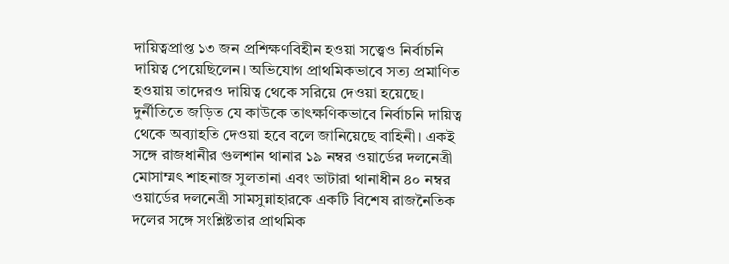দায়িত্বপ্রাপ্ত ১৩ জন প্রশিক্ষণবিহীন হওয়া সত্ত্বেও নির্বাচনি দায়িত্ব পেয়েছিলেন। অভিযোগ প্রাথমিকভাবে সত্য প্রমাণিত হওয়ায় তাদেরও দায়িত্ব থেকে সরিয়ে দেওয়া হয়েছে।
দুর্নীতিতে জড়িত যে কাউকে তাৎক্ষণিকভাবে নির্বাচনি দায়িত্ব থেকে অব্যাহতি দেওয়া হবে বলে জানিয়েছে বাহিনী। একই সঙ্গে রাজধানীর গুলশান থানার ১৯ নম্বর ওয়ার্ডের দলনেত্রী মোসাম্মৎ শাহনাজ সুলতানা এবং ভাটারা থানাধীন ৪০ নম্বর ওয়ার্ডের দলনেত্রী সামসুন্নাহারকে একটি বিশেষ রাজনৈতিক দলের সঙ্গে সংশ্লিষ্টতার প্রাথমিক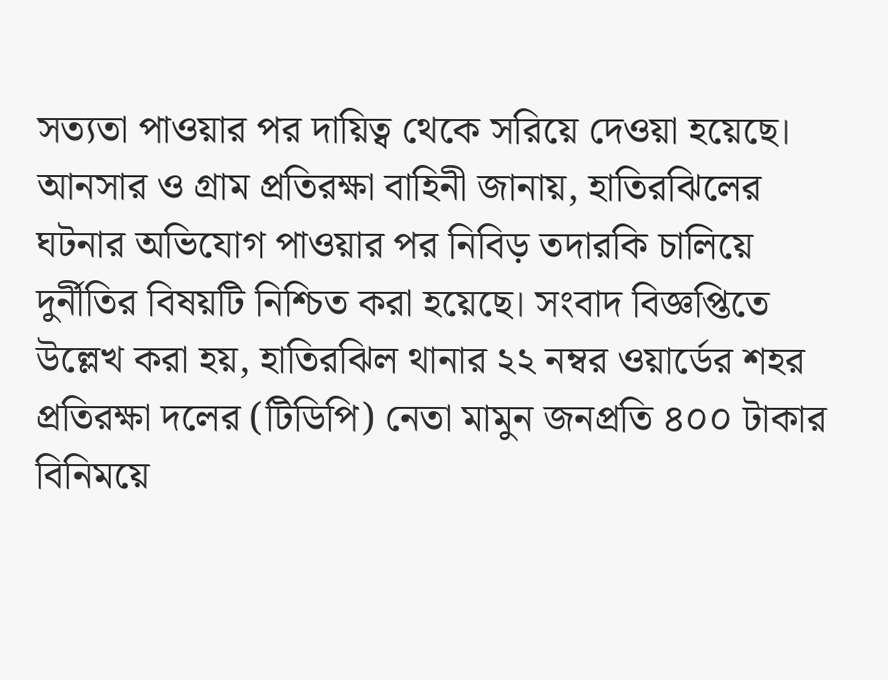সত্যতা পাওয়ার পর দায়িত্ব থেকে সরিয়ে দেওয়া হয়েছে।
আনসার ও গ্রাম প্রতিরক্ষা বাহিনী জানায়, হাতিরঝিলের ঘটনার অভিযোগ পাওয়ার পর নিবিড় তদারকি চালিয়ে দুর্নীতির বিষয়টি নিশ্চিত করা হয়েছে। সংবাদ বিজ্ঞপ্তিতে উল্লেখ করা হয়, হাতিরঝিল থানার ২২ নম্বর ওয়ার্ডের শহর প্রতিরক্ষা দলের (টিডিপি) নেতা মামুন জনপ্রতি ৪০০ টাকার বিনিময়ে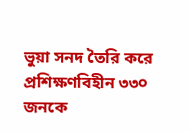ভুয়া সনদ তৈরি করে প্রশিক্ষণবিহীন ৩৩০ জনকে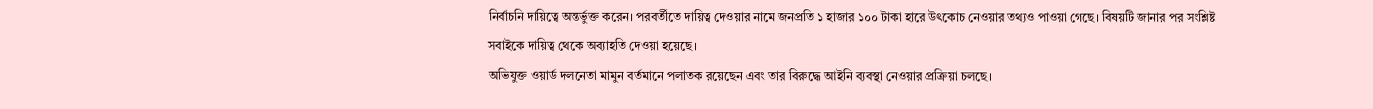নির্বাচনি দায়িত্বে অন্তর্ভুক্ত করেন। পরবর্তীতে দায়িত্ব দেওয়ার নামে জনপ্রতি ১ হাজার ১০০ টাকা হারে উৎকোচ নেওয়ার তথ্যও পাওয়া গেছে। বিষয়টি জানার পর সংশ্লিষ্ট সবাইকে দায়িত্ব থেকে অব্যাহতি দেওয়া হয়েছে।
অভিযুক্ত ওয়ার্ড দলনেতা মামুন বর্তমানে পলাতক রয়েছেন এবং তার বিরুদ্ধে আইনি ব্যবস্থা নেওয়ার প্রক্রিয়া চলছে।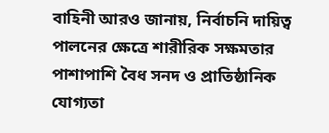বাহিনী আরও জানায়, নির্বাচনি দায়িত্ব পালনের ক্ষেত্রে শারীরিক সক্ষমতার পাশাপাশি বৈধ সনদ ও প্রাতিষ্ঠানিক যোগ্যতা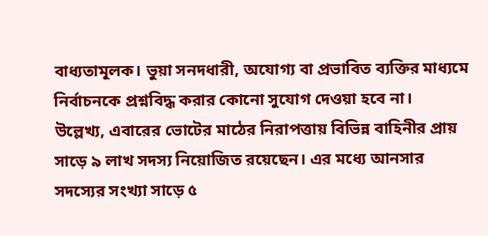বাধ্যতামূলক। ভুয়া সনদধারী, অযোগ্য বা প্রভাবিত ব্যক্তির মাধ্যমে নির্বাচনকে প্রশ্নবিদ্ধ করার কোনো সুযোগ দেওয়া হবে না।
উল্লেখ্য, এবারের ভোটের মাঠের নিরাপত্তায় বিভিন্ন বাহিনীর প্রায় সাড়ে ৯ লাখ সদস্য নিয়োজিত রয়েছেন। এর মধ্যে আনসার সদস্যের সংখ্যা সাড়ে ৫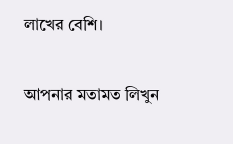লাখের বেশি।

আপনার মতামত লিখুন